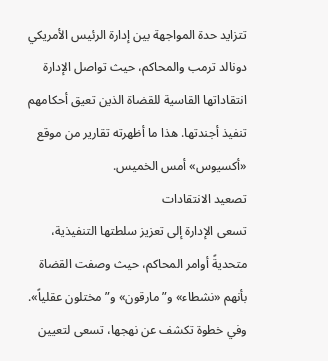تتزايد حدة المواجهة بين إدارة الرئيس الأمريكي دونالد ترمب والمحاكم، حيث تواصل الإدارة انتقاداتها القاسية للقضاة الذين تعيق أحكامهم تنفيذ أجندتها. هذا ما أظهرته تقارير من موقع «أكسيوس» أمس الخميس.
تصعيد الانتقادات
تسعى الإدارة إلى تعزيز سلطتها التنفيذية، متحديةً أوامر المحاكم، حيث وصفت القضاة بأنهم «نشطاء» و”مارقون» و”مختلون عقلياً». وفي خطوة تكشف عن نهجها، تسعى لتعيين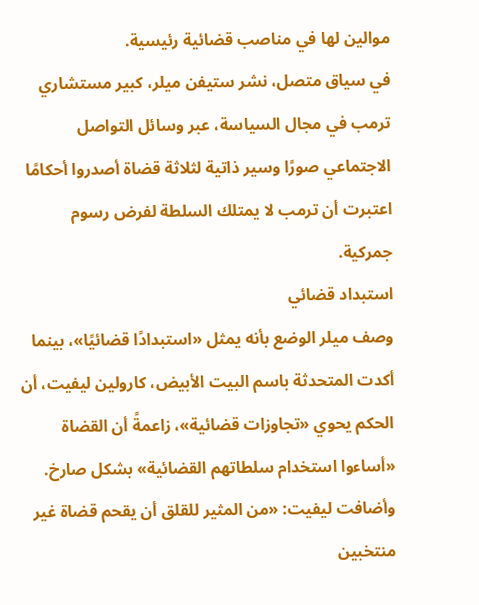موالين لها في مناصب قضائية رئيسية.
في سياق متصل، نشر ستيفن ميلر، كبير مستشاري ترمب في مجال السياسة، عبر وسائل التواصل الاجتماعي صورًا وسير ذاتية لثلاثة قضاة أصدروا أحكامًا اعتبرت أن ترمب لا يمتلك السلطة لفرض رسوم جمركية.
استبداد قضائي
وصف ميلر الوضع بأنه يمثل «استبدادًا قضائيًا»، بينما أكدت المتحدثة باسم البيت الأبيض، كارولين ليفيت، أن الحكم يحوي «تجاوزات قضائية»، زاعمةً أن القضاة «أساءوا استخدام سلطاتهم القضائية» بشكل صارخ.
وأضافت ليفيت: «من المثير للقلق أن يقحم قضاة غير منتخبين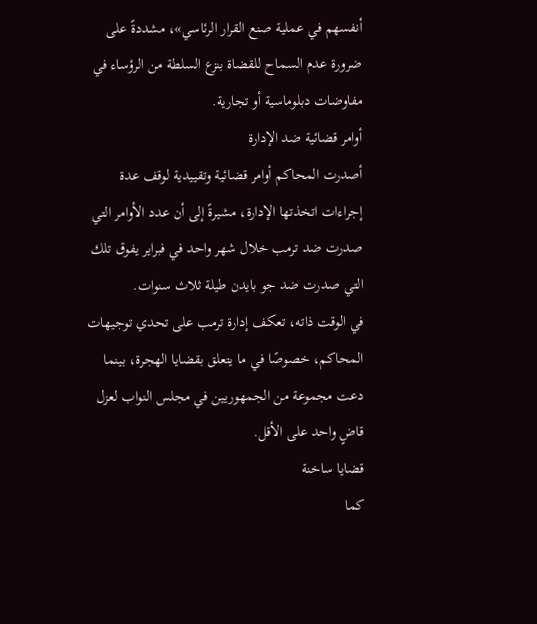أنفسهم في عملية صنع القرار الرئاسي»، مشددةً على ضرورة عدم السماح للقضاة بنزع السلطة من الرؤساء في مفاوضات دبلوماسية أو تجارية.
أوامر قضائية ضد الإدارة
أصدرت المحاكم أوامر قضائية وتقييدية لوقف عدة إجراءات اتخذتها الإدارة، مشيرةً إلى أن عدد الأوامر التي صدرت ضد ترمب خلال شهر واحد في فبراير يفوق تلك التي صدرت ضد جو بايدن طيلة ثلاث سنوات.
في الوقت ذاته، تعكف إدارة ترمب على تحدي توجيهات المحاكم، خصوصًا في ما يتعلق بقضايا الهجرة، بينما دعت مجموعة من الجمهوريين في مجلس النواب لعزل قاضٍ واحد على الأقل.
قضايا ساخنة
كما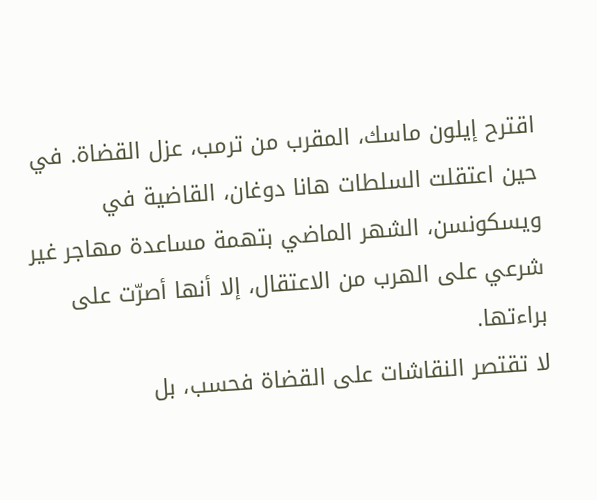اقترح إيلون ماسك، المقرب من ترمب، عزل القضاة. في حين اعتقلت السلطات هانا دوغان، القاضية في ويسكونسن، الشهر الماضي بتهمة مساعدة مهاجر غير شرعي على الهرب من الاعتقال، إلا أنها أصرّت على براءتها.
لا تقتصر النقاشات على القضاة فحسب، بل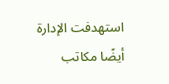استهدفت الإدارة أيضًا مكاتب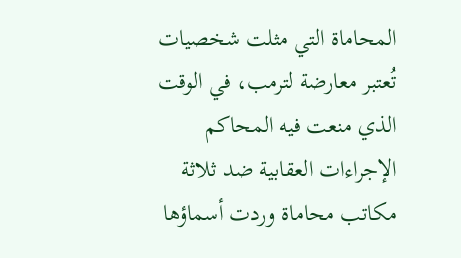المحاماة التي مثلت شخصيات تُعتبر معارضة لترمب، في الوقت الذي منعت فيه المحاكم الإجراءات العقابية ضد ثلاثة مكاتب محاماة وردت أسماؤها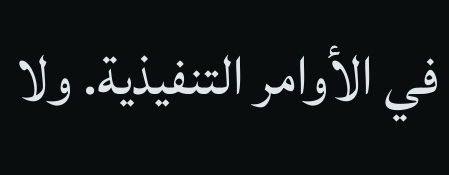في الأوامر التنفيذية. ولا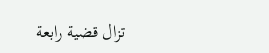تزال قضية رابعة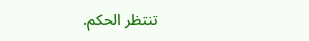تنتظر الحكم.